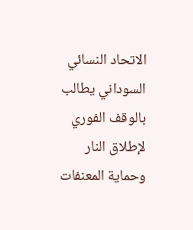الاتحاد النسائي السوداني يطالب بالوقف الفوري لإطلاق النار وحماية المعنفات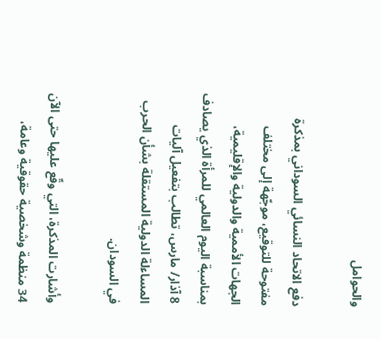والحوامل

دفع الاتحاد النسائي السوداني بمذكرة مفتوحة للتوقيع، موجّهة إلى مختلف الجهات الأممية والدولية والإقليمية، بمناسبة اليوم العالمي للمرأة الذي يصادف 8 آذار/ مارس، تطالب بتفعيل آليات المساءلة الدولية المستقلة بشأن الحرب في السودان.

وأشارت المذكرة، التي وقّع عليها حتى الآن 34 منظمة وشخصية حقوقية وعامة،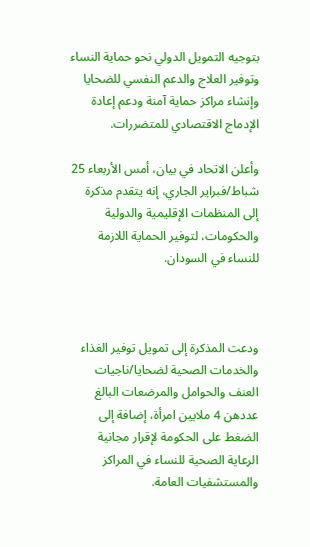بتوجيه التمويل الدولي نحو حماية النساء وتوفير العلاج والدعم النفسي للضحايا وإنشاء مراكز حماية آمنة ودعم إعادة الإدماج الاقتصادي للمتضررات.

وأعلن الاتحاد في بيان، أمس الأربعاء 25 شباط/فبراير الجاري، إنه يتقدم مذكرة إلى المنظمات الإقليمية والدولية والحكومات، لتوفير الحماية اللازمة للنساء في السودان.



ودعت المذكرة إلى تمويل توفير الغذاء والخدمات الصحية لضحايا/ناجيات العنف والحوامل والمرضعات البالغ عددهن 4 ملايين امرأة، إضافة إلى الضغط على الحكومة لإقرار مجانية الرعاية الصحية للنساء في المراكز والمستشفيات العامة.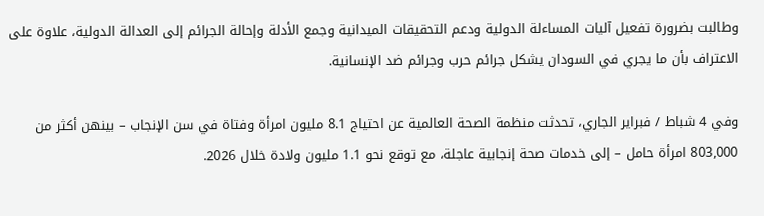وطالبت بضرورة تفعيل آليات المساءلة الدولية ودعم التحقيقات الميدانية وجمع الأدلة وإحالة الجرائم إلى العدالة الدولية، علاوة على الاعتراف بأن ما يجري في السودان يشكل جرائم حرب وجرائم ضد الإنسانية.

وفي 4 شباط / فبراير الجاري، تحدثت منظمة الصحة العالمية عن احتياج 8.1 مليون امرأة وفتاة في سن الإنجاب – بينهن أكثر من 803,000 امرأة حامل – إلى خدمات صحة إنجابية عاجلة، مع توقع نحو 1.1 مليون ولادة خلال 2026.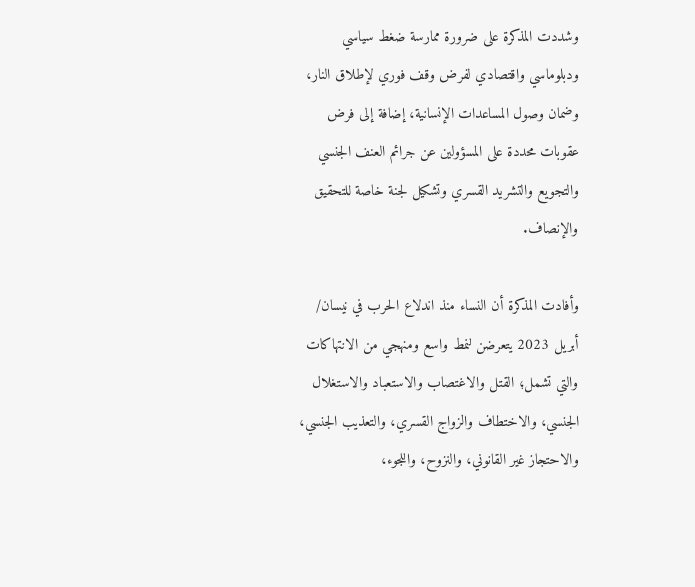وشددت المذكرة على ضرورة ممارسة ضغط سياسي ودبلوماسي واقتصادي لفرض وقف فوري لإطلاق النار، وضمان وصول المساعدات الإنسانية، إضافة إلى فرض عقوبات محددة على المسؤولين عن جرائم العنف الجنسي والتجويع والتشريد القسري وتشكيل لجنة خاصة للتحقيق والإنصاف.

وأفادت المذكرة أن النساء منذ اندلاع الحرب في نيسان/ أبريل 2023 يتعرضن لنمط واسع ومنهجي من الانتهاكات والتي تشمل؛ القتل والاغتصاب والاستعباد والاستغلال الجنسي، والاختطاف والزواج القسري، والتعذيب الجنسي، والاحتجاز غير القانوني، والنزوح، واللجوء،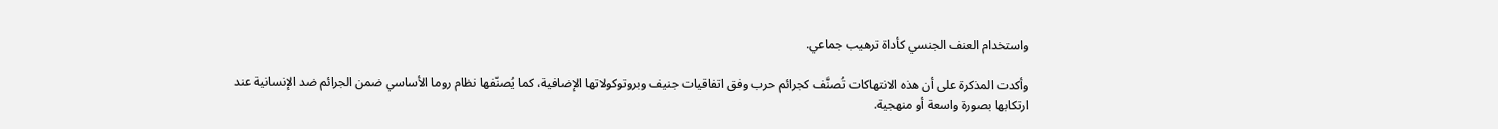واستخدام العنف الجنسي كأداة ترهيب جماعي.

وأكدت المذكرة على أن هذه الانتهاكات تُصنَّف كجرائم حرب وفق اتفاقيات جنيف وبروتوكولاتها الإضافية، كما يُصنّفها نظام روما الأساسي ضمن الجرائم ضد الإنسانية عند ارتكابها بصورة واسعة أو منهجية.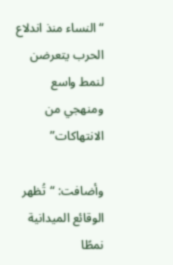“النساء منذ اندلاع الحرب يتعرضن لنمط واسع ومنهجي من الانتهاكات”

وأضافت: “تُظهر الوقائع الميدانية نمطًا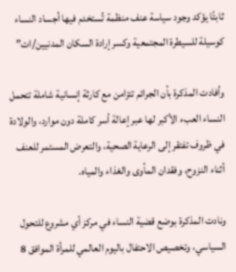ثابتًا يؤكد وجود سياسة عنف منظمة تُستخدم فيها أجساد النساء كوسيلة للسيطرة المجتمعية وكسر إرادة السكان المدنيين/ات”

وأفادت المذكرة بأن الجرائم تتزامن مع كارثة إنسانية شاملة تتحمل النساء العبء الأكبر لها عبر إعالة أسر كاملة دون موارد، والولادة في ظروف تفتقر إلى الرعاية الصحية، والتعرض المستمر للعنف أثناء النزوح، وفقدان المأوى والغذاء والمياه.

ونادت المذكرة بوضع قضية النساء في مركز أي مشروع للتحول السياسي، وتخصيص الاحتفال باليوم العالمي للمرأة الموافق 8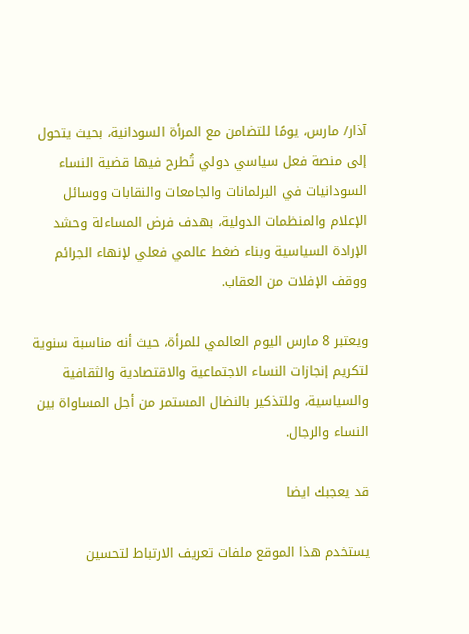آذار/ مارس، يومًا للتضامن مع المرأة السودانية، بحيث يتحول إلى منصة فعل سياسي دولي تُطرح فيها قضية النساء السودانيات في البرلمانات والجامعات والنقابات ووسائل الإعلام والمنظمات الدولية، بهدف فرض المساءلة وحشد الإرادة السياسية وبناء ضغط عالمي فعلي لإنهاء الجرائم ووقف الإفلات من العقاب.

ويعتبر 8 مارس اليوم العالمي للمرأة، حيث أنه مناسبة سنوية لتكريم إنجازات النساء الاجتماعية والاقتصادية والثقافية والسياسية، وللتذكير بالنضال المستمر من أجل المساواة بين النساء والرجال.

قد يعجبك ايضا

يستخدم هذا الموقع ملفات تعريف الارتباط لتحسين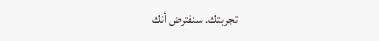تجربتك. سنفترض أنك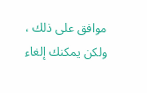موافق على ذلك ، ولكن يمكنك إلغاء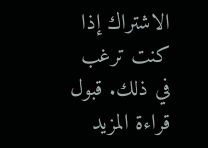الاشتراك إذا كنت ترغب في ذلك. قبول قراءة المزيد